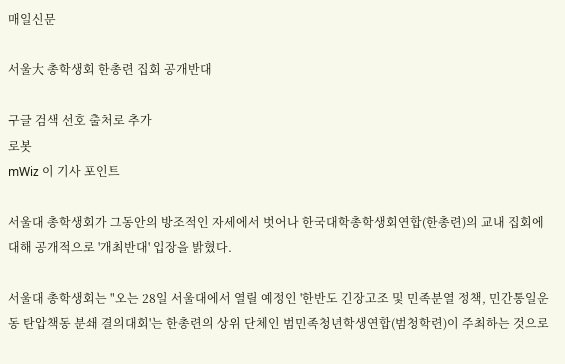매일신문

서울大 총학생회 한총련 집회 공개반대

구글 검색 선호 출처로 추가
로봇
mWiz 이 기사 포인트

서울대 총학생회가 그동안의 방조적인 자세에서 벗어나 한국대학총학생회연합(한총련)의 교내 집회에 대해 공개적으로 '개최반대' 입장을 밝혔다.

서울대 총학생회는 "오는 28일 서울대에서 열릴 예정인 '한반도 긴장고조 및 민족분열 정책, 민간통일운동 탄압책동 분쇄 결의대회'는 한총련의 상위 단체인 범민족청년학생연합(범청학련)이 주최하는 것으로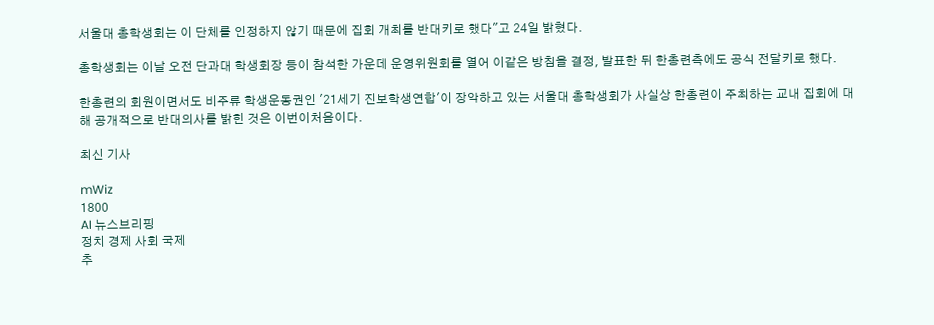서울대 총학생회는 이 단체를 인정하지 않기 때문에 집회 개최를 반대키로 했다"고 24일 밝혔다.

총학생회는 이날 오전 단과대 학생회장 등이 참석한 가운데 운영위원회를 열어 이같은 방침을 결정, 발표한 뒤 한총련측에도 공식 전달키로 했다.

한총련의 회원이면서도 비주류 학생운동권인 '21세기 진보학생연합'이 장악하고 있는 서울대 총학생회가 사실상 한총련이 주최하는 교내 집회에 대해 공개적으로 반대의사를 밝힌 것은 이번이처음이다.

최신 기사

mWiz
1800
AI 뉴스브리핑
정치 경제 사회 국제
추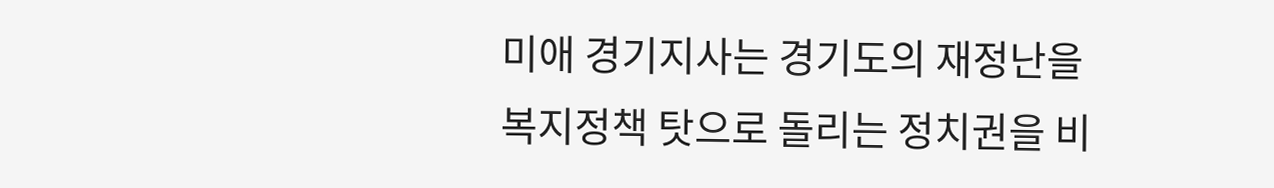미애 경기지사는 경기도의 재정난을 복지정책 탓으로 돌리는 정치권을 비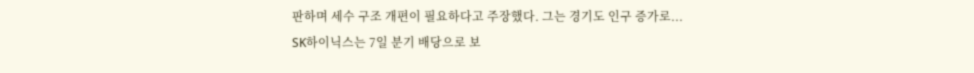판하며 세수 구조 개편이 필요하다고 주장했다. 그는 경기도 인구 증가로...
SK하이닉스는 7일 분기 배당으로 보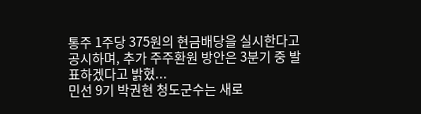통주 1주당 375원의 현금배당을 실시한다고 공시하며, 추가 주주환원 방안은 3분기 중 발표하겠다고 밝혔...
민선 9기 박권현 청도군수는 새로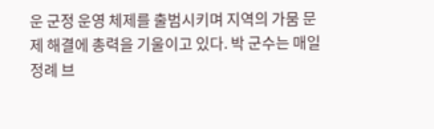운 군정 운영 체제를 출범시키며 지역의 가뭄 문제 해결에 총력을 기울이고 있다. 박 군수는 매일 정례 브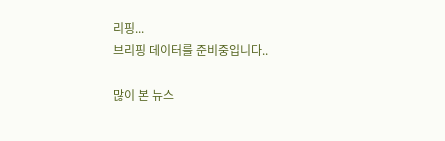리핑...
브리핑 데이터를 준비중입니다..

많이 본 뉴스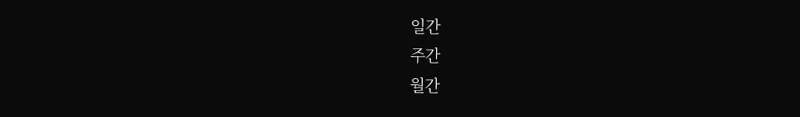일간
주간
월간